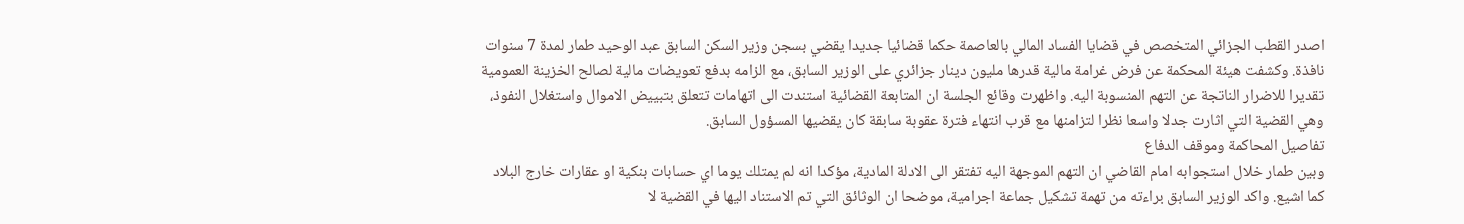اصدر القطب الجزائي المتخصص في قضايا الفساد المالي بالعاصمة حكما قضائيا جديدا يقضي بسجن وزير السكن السابق عبد الوحيد طمار لمدة 7 سنوات نافذة. وكشفت هيئة المحكمة عن فرض غرامة مالية قدرها مليون دينار جزائري على الوزير السابق، مع الزامه بدفع تعويضات مالية لصالح الخزينة العمومية تقديرا للاضرار الناتجة عن التهم المنسوبة اليه. واظهرت وقائع الجلسة ان المتابعة القضائية استندت الى اتهامات تتعلق بتبييض الاموال واستغلال النفوذ، وهي القضية التي اثارت جدلا واسعا نظرا لتزامنها مع قرب انتهاء فترة عقوبة سابقة كان يقضيها المسؤول السابق.
تفاصيل المحاكمة وموقف الدفاع
وبين طمار خلال استجوابه امام القاضي ان التهم الموجهة اليه تفتقر الى الادلة المادية، مؤكدا انه لم يمتلك يوما اي حسابات بنكية او عقارات خارج البلاد كما اشيع. واكد الوزير السابق براءته من تهمة تشكيل جماعة اجرامية، موضحا ان الوثائق التي تم الاستناد اليها في القضية لا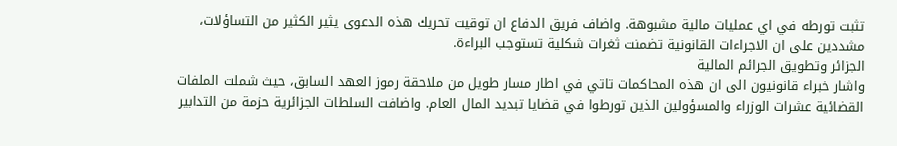تثبت تورطه في اي عمليات مالية مشبوهة. واضاف فريق الدفاع ان توقيت تحريك هذه الدعوى يثير الكثير من التساؤلات، مشددين على ان الاجراءات القانونية تضمنت ثغرات شكلية تستوجب البراءة.
الجزائر وتطويق الجرائم المالية
واشار خبراء قانونيون الى ان هذه المحاكمات تاتي في اطار مسار طويل من ملاحقة رموز العهد السابق، حيث شملت الملفات القضائية عشرات الوزراء والمسؤولين الذين تورطوا في قضايا تبديد المال العام. واضافت السلطات الجزائرية حزمة من التدابير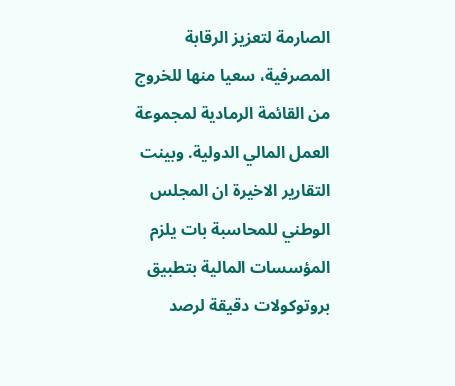الصارمة لتعزيز الرقابة المصرفية، سعيا منها للخروج من القائمة الرمادية لمجموعة العمل المالي الدولية. وبينت التقارير الاخيرة ان المجلس الوطني للمحاسبة بات يلزم المؤسسات المالية بتطبيق بروتوكولات دقيقة لرصد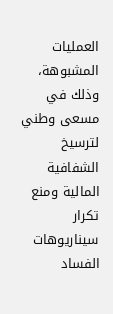العمليات المشبوهة، وذلك في مسعى وطني لترسيخ الشفافية المالية ومنع تكرار سيناريوهات الفساد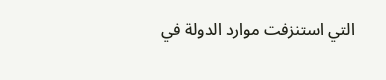التي استنزفت موارد الدولة في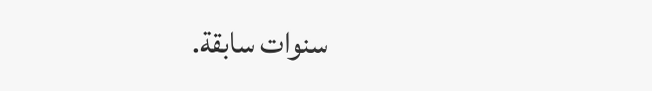سنوات سابقة.